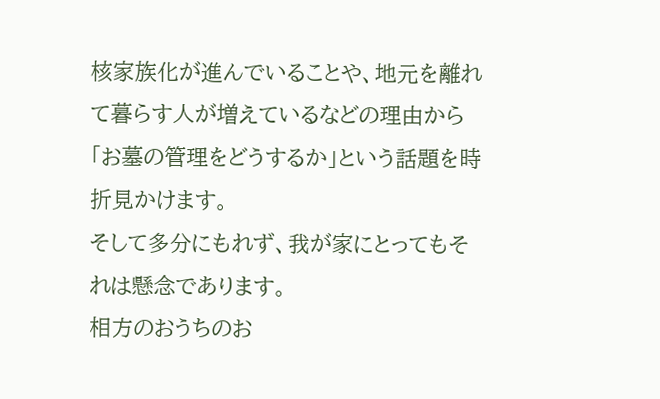核家族化が進んでいることや、地元を離れて暮らす人が増えているなどの理由から「お墓の管理をどうするか」という話題を時折見かけます。
そして多分にもれず、我が家にとってもそれは懸念であります。
相方のおうちのお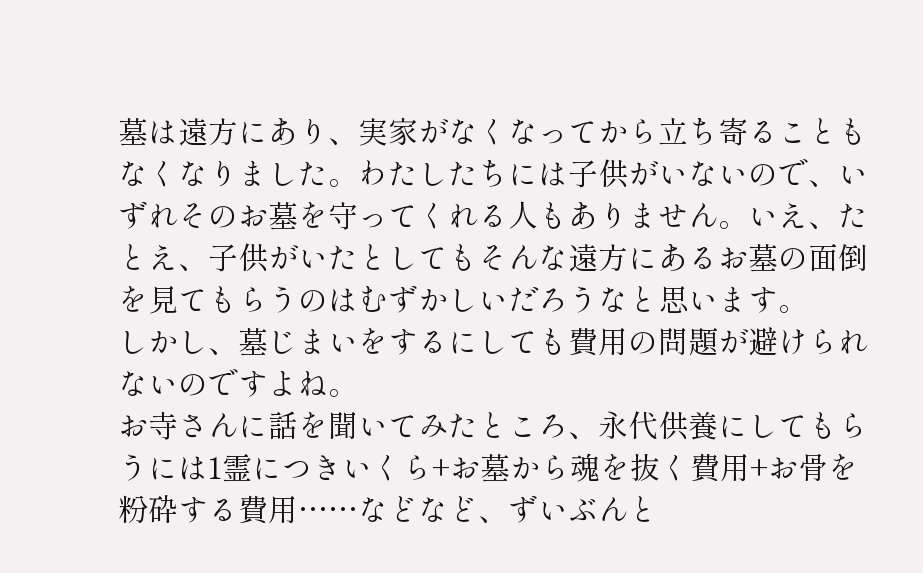墓は遠方にあり、実家がなくなってから立ち寄ることもなくなりました。わたしたちには子供がいないので、いずれそのお墓を守ってくれる人もありません。いえ、たとえ、子供がいたとしてもそんな遠方にあるお墓の面倒を見てもらうのはむずかしいだろうなと思います。
しかし、墓じまいをするにしても費用の問題が避けられないのですよね。
お寺さんに話を聞いてみたところ、永代供養にしてもらうには1霊につきいくら+お墓から魂を抜く費用+お骨を粉砕する費用……などなど、ずいぶんと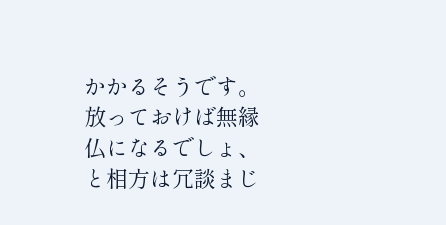かかるそうです。
放っておけば無縁仏になるでしょ、と相方は冗談まじ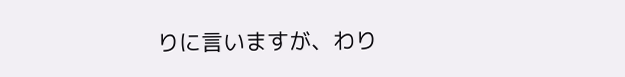りに言いますが、わり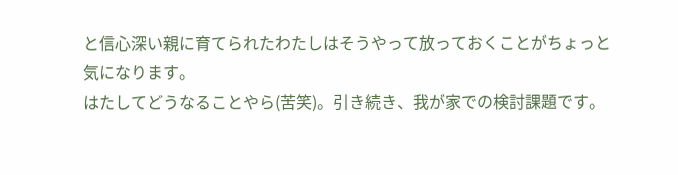と信心深い親に育てられたわたしはそうやって放っておくことがちょっと気になります。
はたしてどうなることやら(苦笑)。引き続き、我が家での検討課題です。